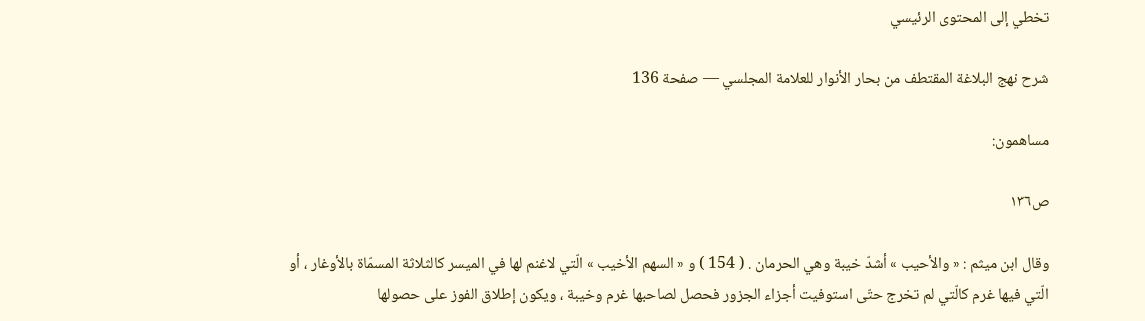تخطي إلى المحتوى الرئيسي

شرح نهج البلاغة المقتطف من بحار الأنوار للعلامة المجلسي — صفحة 136

مساهمون:

ص١٣٦

وقال ابن ميثم : « والأحيب » أشدّ خيبة وهي الحرمان . ( 154 ) و « السهم الأخيب » الّتي لاغنم لها في الميسر كالثلاثة المسمّاة بالأوغار ، أو الّتي فيها غرم كالّتي لم تخرج حتّى استوفيت أجزاء الجزور فحصل لصاحبها غرم وخيبة ، ويكون إطلاق الفوز على حصولها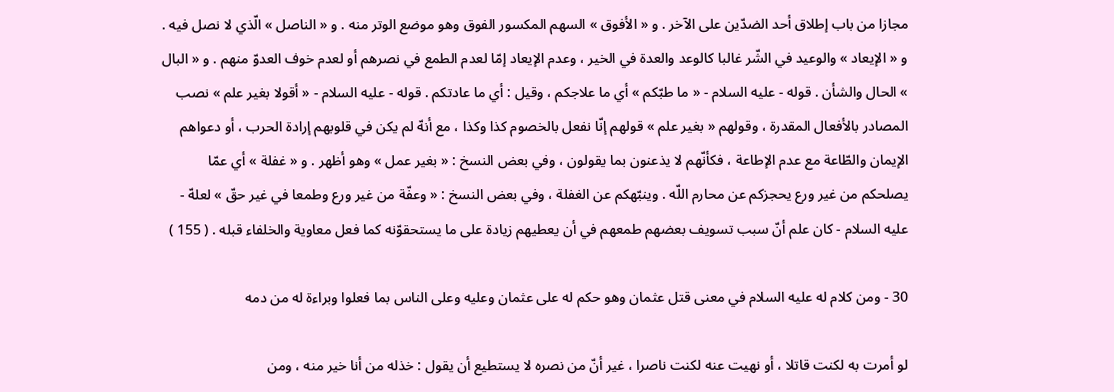مجازا من باب إطلاق أحد الضدّين على الآخر . و « الأفوق » السهم المكسور الفوق وهو موضع الوتر منه . و « الناصل » الّذي لا نصل فيه . و « الإيعاد » والوعيد في الشّر غالبا كالوعد والعدة في الخير ، وعدم الإيعاد إمّا لعدم الطمع في نصرهم أو لعدم خوف العدوّ منهم . و « البال » الحال والشأن . قوله - عليه السلام - « ما طبّكم » أي ما علاجكم ، وقيل : أي ما عادتكم . قوله - عليه السلام - « أقولا بغير علم » نصب المصادر بالأفعال المقدرة ، وقولهم « بغير علم » قولهم إنّا نفعل بالخصوم كذا وكذا ، مع أنهّ لم يكن في قلوبهم إرادة الحرب ، أو دعواهم الإيمان والطّاعة مع عدم الإطاعة ، فكأنّهم لا يذعنون بما يقولون ، وفي بعض النسخ : « بغير عمل » وهو أظهر . و « غفلة » أي عمّا يصلحكم من غير ورع يحجزكم عن محارم اللّه . وينبّهكم عن الغفلة ، وفي بعض النسخ : « وعفّة من غير ورع وطمعا في غير حقّ » لعلهّ - عليه السلام - كان علم أنّ سبب تسويف بعضهم طمعهم في أن يعطيهم زيادة على ما يستحقوّنه كما فعل معاوية والخلفاء قبله . ( 155 )

30 - ومن كلام له عليه السلام في معنى قتل عثمان وهو حكم له على عثمان وعليه وعلى الناس بما فعلوا وبراءة له من دمه

لو أمرت به لكنت قاتلا ، أو نهيت عنه لكنت ناصرا ، غير أنّ من نصره لا يستطيع أن يقول : خذله من أنا خير منه ، ومن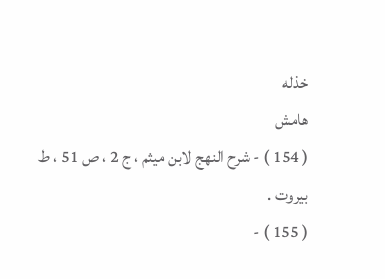خذله
هامش
( 154 ) - شرح النهج لابن ميثم ، ج 2 ، ص 51 ، ط بيروت .
( 155 ) -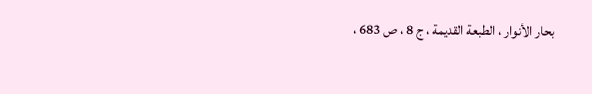بحار الأنوار ، الطبعة القديمة ، ج 8 ، ص 683 ،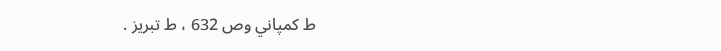ط كمپاني وص 632 ، ط تبريز .